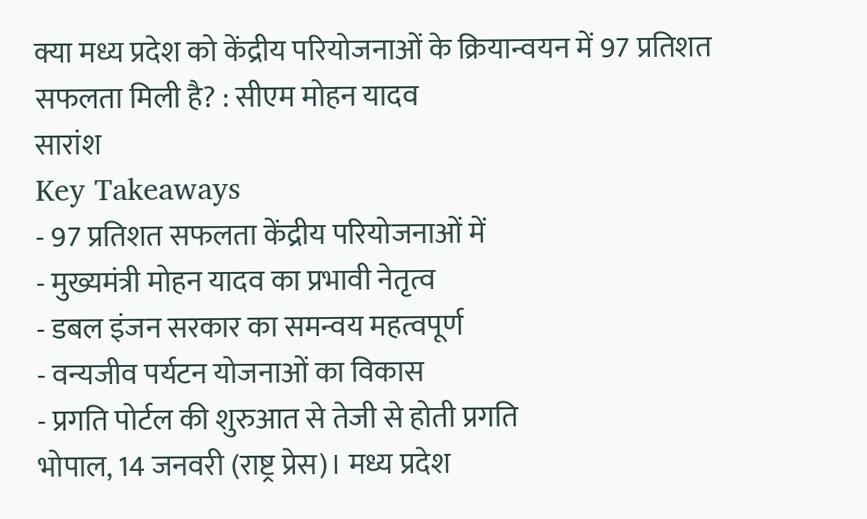क्या मध्य प्रदेश को केंद्रीय परियोजनाओं के क्रियान्वयन में 97 प्रतिशत सफलता मिली है? : सीएम मोहन यादव
सारांश
Key Takeaways
- 97 प्रतिशत सफलता केंद्रीय परियोजनाओं में
- मुख्यमंत्री मोहन यादव का प्रभावी नेतृत्व
- डबल इंजन सरकार का समन्वय महत्वपूर्ण
- वन्यजीव पर्यटन योजनाओं का विकास
- प्रगति पोर्टल की शुरुआत से तेजी से होती प्रगति
भोपाल, 14 जनवरी (राष्ट्र प्रेस)। मध्य प्रदेश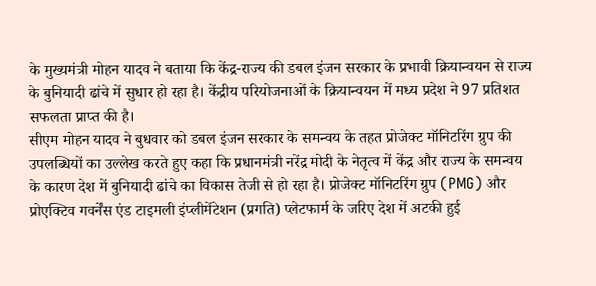के मुख्यमंत्री मोहन यादव ने बताया कि केंद्र-राज्य की डबल इंजन सरकार के प्रभावी क्रियान्वयन से राज्य के बुनियादी ढांचे में सुधार हो रहा है। केंद्रीय परियोजनाओं के क्रियान्वयन में मध्य प्रदेश ने 97 प्रतिशत सफलता प्राप्त की है।
सीएम मोहन यादव ने बुधवार को डबल इंजन सरकार के समन्वय के तहत प्रोजेक्ट मॉनिटरिंग ग्रुप की उपलब्धियों का उल्लेख करते हुए कहा कि प्रधानमंत्री नरेंद्र मोदी के नेतृत्व में केंद्र और राज्य के समन्वय के कारण देश में बुनियादी ढांचे का विकास तेजी से हो रहा है। प्रोजेक्ट मॉनिटरिंग ग्रुप (PMG) और प्रोएक्टिव गवर्नेंस एंड टाइमली इंप्लीमेंटेशन (प्रगति) प्लेटफार्म के जरिए देश में अटकी हुई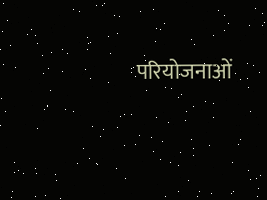परियोजनाओं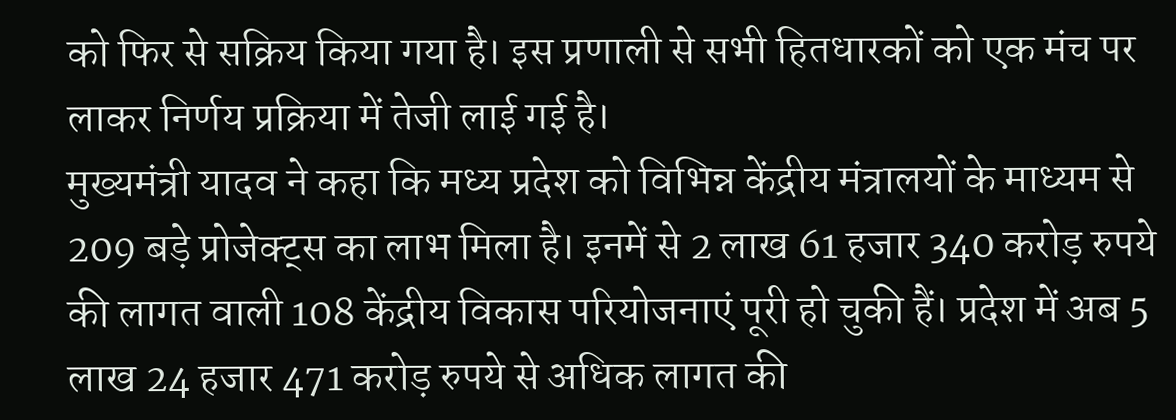को फिर से सक्रिय किया गया है। इस प्रणाली से सभी हितधारकों को एक मंच पर लाकर निर्णय प्रक्रिया में तेजी लाई गई है।
मुख्यमंत्री यादव ने कहा कि मध्य प्रदेश को विभिन्न केंद्रीय मंत्रालयों के माध्यम से 209 बड़े प्रोजेक्ट्स का लाभ मिला है। इनमें से 2 लाख 61 हजार 340 करोड़ रुपये की लागत वाली 108 केंद्रीय विकास परियोजनाएं पूरी हो चुकी हैं। प्रदेश में अब 5 लाख 24 हजार 471 करोड़ रुपये से अधिक लागत की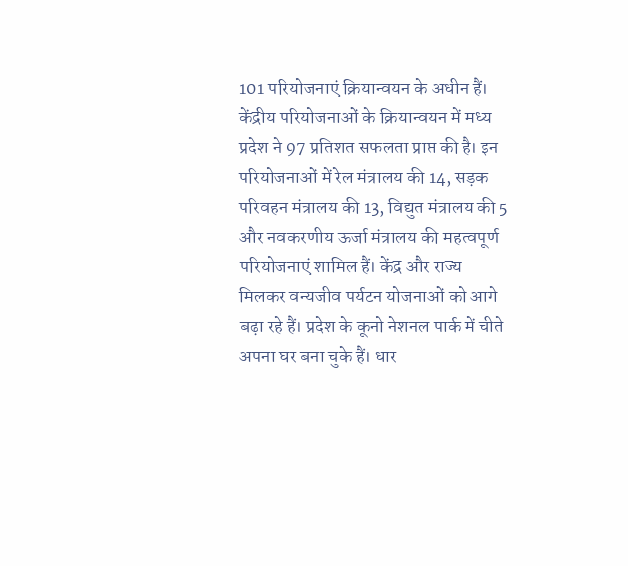101 परियोजनाएं क्रियान्वयन के अधीन हैं। केंद्रीय परियोजनाओं के क्रियान्वयन में मध्य प्रदेश ने 97 प्रतिशत सफलता प्राप्त की है। इन परियोजनाओं में रेल मंत्रालय की 14, सड़क परिवहन मंत्रालय की 13, विद्युत मंत्रालय की 5 और नवकरणीय ऊर्जा मंत्रालय की महत्वपूर्ण परियोजनाएं शामिल हैं। केंद्र और राज्य मिलकर वन्यजीव पर्यटन योजनाओं को आगे बढ़ा रहे हैं। प्रदेश के कूनो नेशनल पार्क में चीते अपना घर बना चुके हैं। धार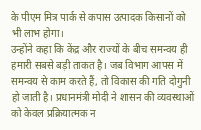के पीएम मित्र पार्क से कपास उत्पादक किसानों को भी लाभ होगा।
उन्होंने कहा कि केंद्र और राज्यों के बीच समन्वय ही हमारी सबसे बड़ी ताकत है। जब विभाग आपस में समन्वय से काम करते हैं, तो विकास की गति दोगुनी हो जाती है। प्रधानमंत्री मोदी ने शासन की व्यवस्थाओं को केवल प्रक्रियात्मक न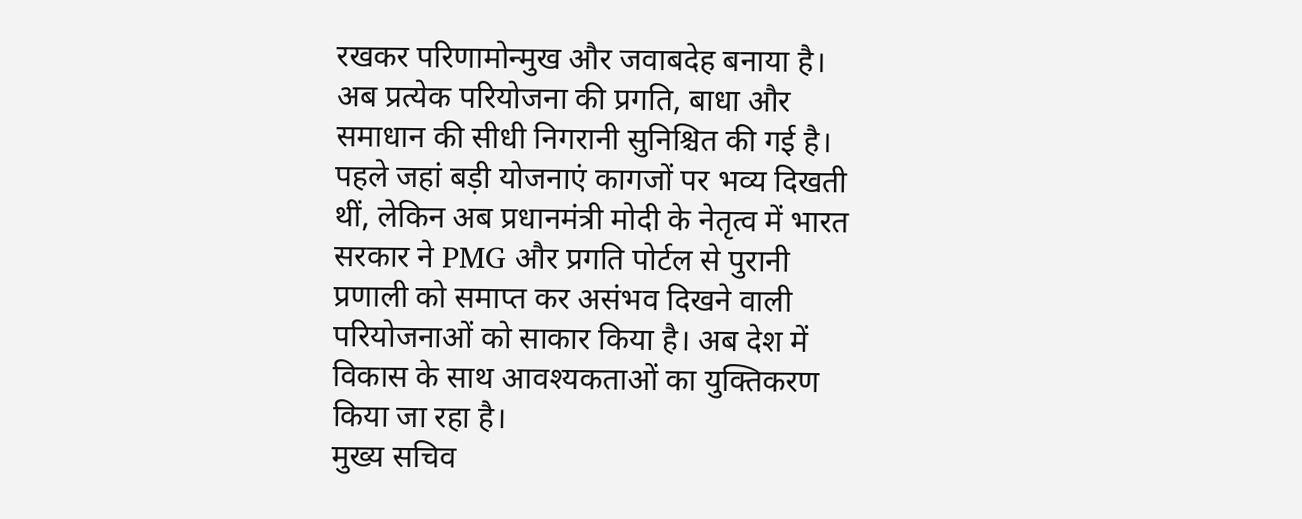रखकर परिणामोन्मुख और जवाबदेह बनाया है। अब प्रत्येक परियोजना की प्रगति, बाधा और समाधान की सीधी निगरानी सुनिश्चित की गई है। पहले जहां बड़ी योजनाएं कागजों पर भव्य दिखती थीं, लेकिन अब प्रधानमंत्री मोदी के नेतृत्व में भारत सरकार ने PMG और प्रगति पोर्टल से पुरानी प्रणाली को समाप्त कर असंभव दिखने वाली परियोजनाओं को साकार किया है। अब देश में विकास के साथ आवश्यकताओं का युक्तिकरण किया जा रहा है।
मुख्य सचिव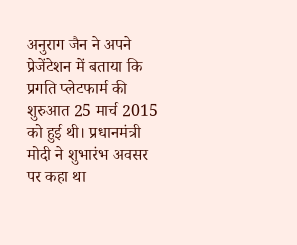अनुराग जैन ने अपने प्रेजेंटेशन में बताया कि प्रगति प्लेटफार्म की शुरुआत 25 मार्च 2015 को हुई थी। प्रधानमंत्री मोदी ने शुभारंभ अवसर पर कहा था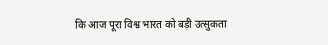कि आज पूरा विश्व भारत को बड़ी उत्सुकता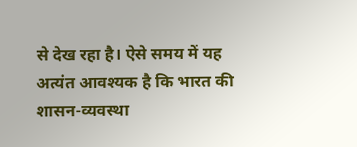से देख रहा है। ऐसे समय में यह अत्यंत आवश्यक है कि भारत की शासन-व्यवस्था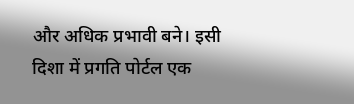और अधिक प्रभावी बने। इसी दिशा में प्रगति पोर्टल एक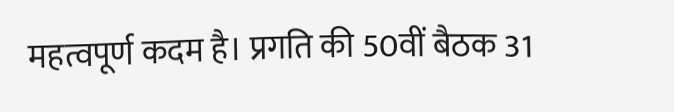महत्वपूर्ण कदम है। प्रगति की 50वीं बैठक 31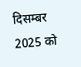दिसम्बर 2025 को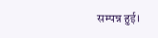सम्पन्न हुई।